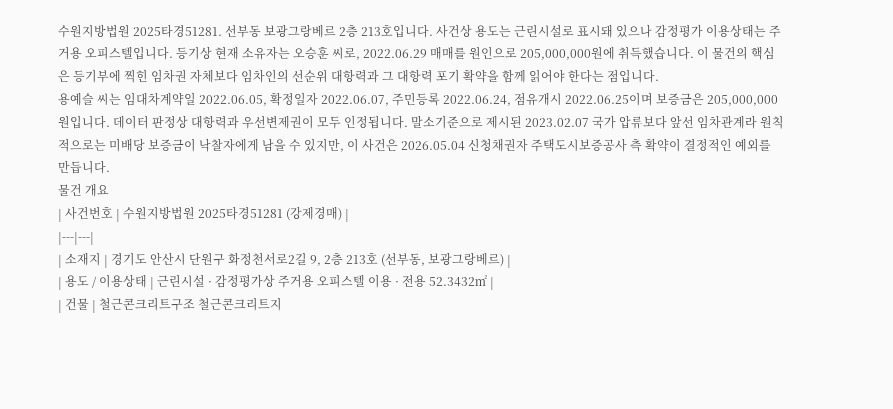수원지방법원 2025타경51281. 선부동 보광그랑베르 2층 213호입니다. 사건상 용도는 근린시설로 표시돼 있으나 감정평가 이용상태는 주거용 오피스텔입니다. 등기상 현재 소유자는 오승훈 씨로, 2022.06.29 매매를 원인으로 205,000,000원에 취득했습니다. 이 물건의 핵심은 등기부에 찍힌 임차권 자체보다 임차인의 선순위 대항력과 그 대항력 포기 확약을 함께 읽어야 한다는 점입니다.
용예슬 씨는 임대차계약일 2022.06.05, 확정일자 2022.06.07, 주민등록 2022.06.24, 점유개시 2022.06.25이며 보증금은 205,000,000원입니다. 데이터 판정상 대항력과 우선변제권이 모두 인정됩니다. 말소기준으로 제시된 2023.02.07 국가 압류보다 앞선 임차관계라 원칙적으로는 미배당 보증금이 낙찰자에게 남을 수 있지만, 이 사건은 2026.05.04 신청채권자 주택도시보증공사 측 확약이 결정적인 예외를 만듭니다.
물건 개요
| 사건번호 | 수원지방법원 2025타경51281 (강제경매) |
|---|---|
| 소재지 | 경기도 안산시 단원구 화정천서로2길 9, 2층 213호 (선부동, 보광그랑베르) |
| 용도 / 이용상태 | 근린시설 · 감정평가상 주거용 오피스텔 이용 · 전용 52.3432㎡ |
| 건물 | 철근콘크리트구조 철근콘크리트지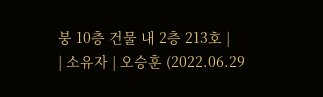붕 10층 건물 내 2층 213호 |
| 소유자 | 오승훈 (2022.06.29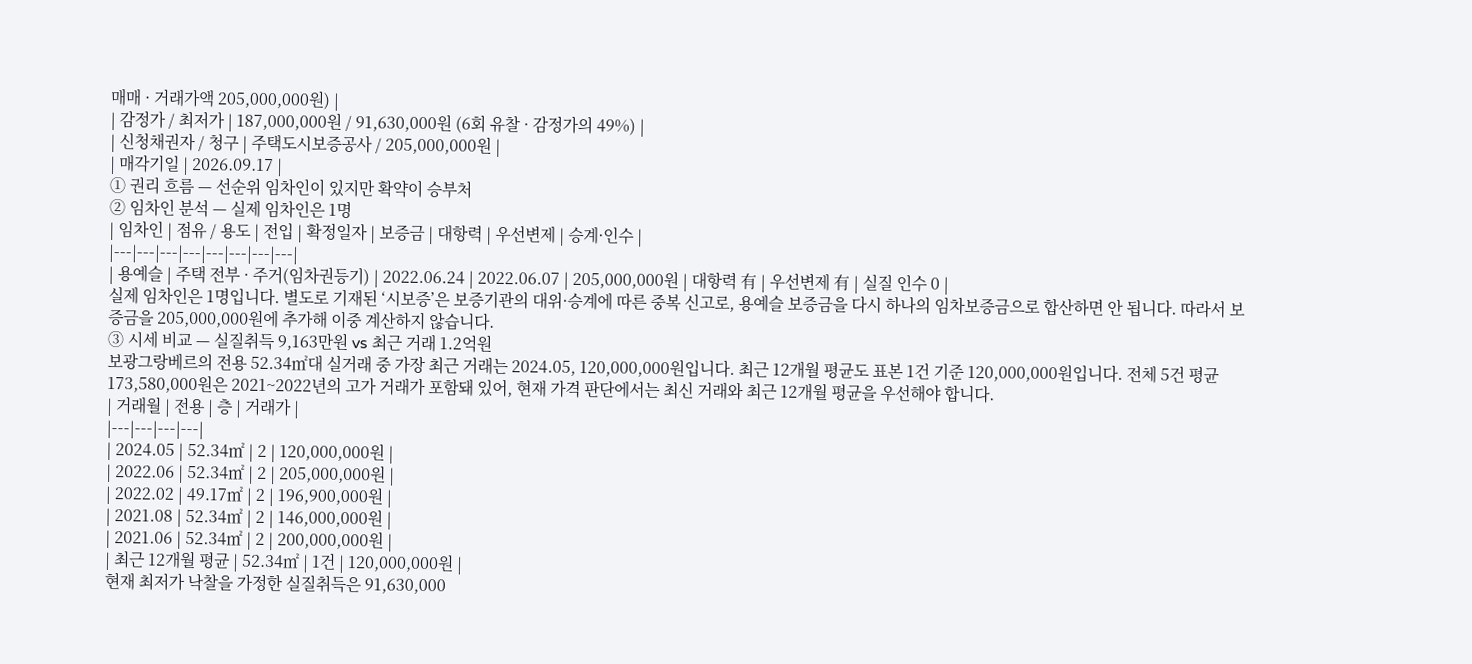매매 · 거래가액 205,000,000원) |
| 감정가 / 최저가 | 187,000,000원 / 91,630,000원 (6회 유찰 · 감정가의 49%) |
| 신청채권자 / 청구 | 주택도시보증공사 / 205,000,000원 |
| 매각기일 | 2026.09.17 |
① 권리 흐름 — 선순위 임차인이 있지만 확약이 승부처
② 임차인 분석 — 실제 임차인은 1명
| 임차인 | 점유 / 용도 | 전입 | 확정일자 | 보증금 | 대항력 | 우선변제 | 승계·인수 |
|---|---|---|---|---|---|---|---|
| 용예슬 | 주택 전부 · 주거(임차권등기) | 2022.06.24 | 2022.06.07 | 205,000,000원 | 대항력 有 | 우선변제 有 | 실질 인수 0 |
실제 임차인은 1명입니다. 별도로 기재된 ‘시보증’은 보증기관의 대위·승계에 따른 중복 신고로, 용예슬 보증금을 다시 하나의 임차보증금으로 합산하면 안 됩니다. 따라서 보증금을 205,000,000원에 추가해 이중 계산하지 않습니다.
③ 시세 비교 — 실질취득 9,163만원 vs 최근 거래 1.2억원
보광그랑베르의 전용 52.34㎡대 실거래 중 가장 최근 거래는 2024.05, 120,000,000원입니다. 최근 12개월 평균도 표본 1건 기준 120,000,000원입니다. 전체 5건 평균 173,580,000원은 2021~2022년의 고가 거래가 포함돼 있어, 현재 가격 판단에서는 최신 거래와 최근 12개월 평균을 우선해야 합니다.
| 거래월 | 전용 | 층 | 거래가 |
|---|---|---|---|
| 2024.05 | 52.34㎡ | 2 | 120,000,000원 |
| 2022.06 | 52.34㎡ | 2 | 205,000,000원 |
| 2022.02 | 49.17㎡ | 2 | 196,900,000원 |
| 2021.08 | 52.34㎡ | 2 | 146,000,000원 |
| 2021.06 | 52.34㎡ | 2 | 200,000,000원 |
| 최근 12개월 평균 | 52.34㎡ | 1건 | 120,000,000원 |
현재 최저가 낙찰을 가정한 실질취득은 91,630,000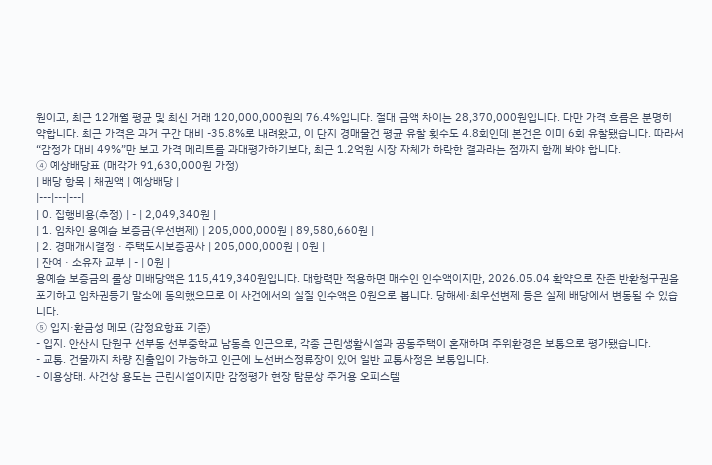원이고, 최근 12개월 평균 및 최신 거래 120,000,000원의 76.4%입니다. 절대 금액 차이는 28,370,000원입니다. 다만 가격 흐름은 분명히 약합니다. 최근 가격은 과거 구간 대비 -35.8%로 내려왔고, 이 단지 경매물건 평균 유찰 횟수도 4.8회인데 본건은 이미 6회 유찰됐습니다. 따라서 “감정가 대비 49%”만 보고 가격 메리트를 과대평가하기보다, 최근 1.2억원 시장 자체가 하락한 결과라는 점까지 함께 봐야 합니다.
④ 예상배당표 (매각가 91,630,000원 가정)
| 배당 항목 | 채권액 | 예상배당 |
|---|---|---|
| 0. 집행비용(추정) | - | 2,049,340원 |
| 1. 임차인 용예슬 보증금(우선변제) | 205,000,000원 | 89,580,660원 |
| 2. 경매개시결정 · 주택도시보증공사 | 205,000,000원 | 0원 |
| 잔여 · 소유자 교부 | - | 0원 |
용예슬 보증금의 룰상 미배당액은 115,419,340원입니다. 대항력만 적용하면 매수인 인수액이지만, 2026.05.04 확약으로 잔존 반환청구권을 포기하고 임차권등기 말소에 동의했으므로 이 사건에서의 실질 인수액은 0원으로 봅니다. 당해세·최우선변제 등은 실제 배당에서 변동될 수 있습니다.
⑤ 입지·환금성 메모 (감정요항표 기준)
- 입지. 안산시 단원구 선부동 선부중학교 남동측 인근으로, 각종 근린생활시설과 공동주택이 혼재하며 주위환경은 보통으로 평가됐습니다.
- 교통. 건물까지 차량 진출입이 가능하고 인근에 노선버스정류장이 있어 일반 교통사정은 보통입니다.
- 이용상태. 사건상 용도는 근린시설이지만 감정평가 현장 탐문상 주거용 오피스텔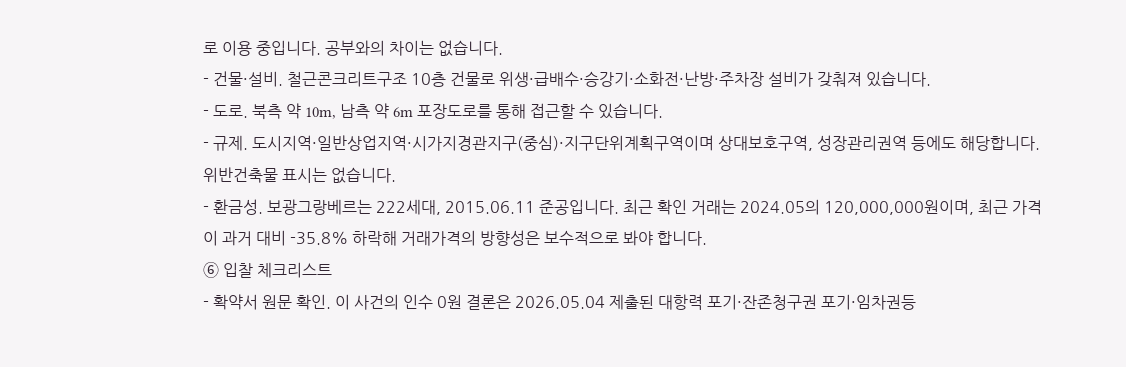로 이용 중입니다. 공부와의 차이는 없습니다.
- 건물·설비. 철근콘크리트구조 10층 건물로 위생·급배수·승강기·소화전·난방·주차장 설비가 갖춰져 있습니다.
- 도로. 북측 약 10m, 남측 약 6m 포장도로를 통해 접근할 수 있습니다.
- 규제. 도시지역·일반상업지역·시가지경관지구(중심)·지구단위계획구역이며 상대보호구역, 성장관리권역 등에도 해당합니다. 위반건축물 표시는 없습니다.
- 환금성. 보광그랑베르는 222세대, 2015.06.11 준공입니다. 최근 확인 거래는 2024.05의 120,000,000원이며, 최근 가격이 과거 대비 -35.8% 하락해 거래가격의 방향성은 보수적으로 봐야 합니다.
⑥ 입찰 체크리스트
- 확약서 원문 확인. 이 사건의 인수 0원 결론은 2026.05.04 제출된 대항력 포기·잔존청구권 포기·임차권등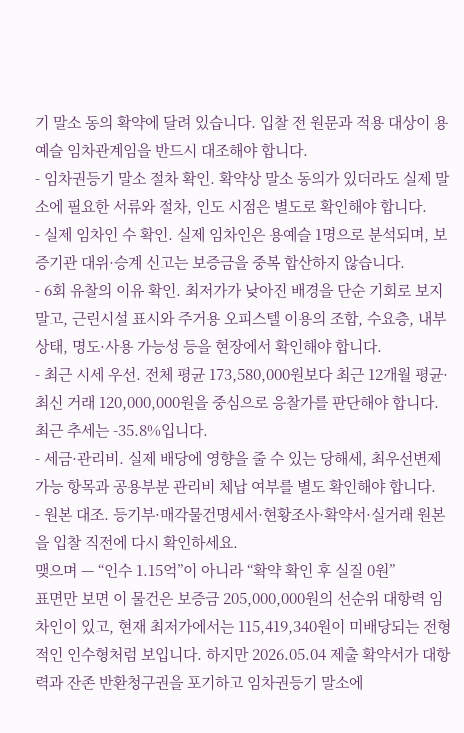기 말소 동의 확약에 달려 있습니다. 입찰 전 원문과 적용 대상이 용예슬 임차관계임을 반드시 대조해야 합니다.
- 임차권등기 말소 절차 확인. 확약상 말소 동의가 있더라도 실제 말소에 필요한 서류와 절차, 인도 시점은 별도로 확인해야 합니다.
- 실제 임차인 수 확인. 실제 임차인은 용예슬 1명으로 분석되며, 보증기관 대위·승계 신고는 보증금을 중복 합산하지 않습니다.
- 6회 유찰의 이유 확인. 최저가가 낮아진 배경을 단순 기회로 보지 말고, 근린시설 표시와 주거용 오피스텔 이용의 조합, 수요층, 내부 상태, 명도·사용 가능성 등을 현장에서 확인해야 합니다.
- 최근 시세 우선. 전체 평균 173,580,000원보다 최근 12개월 평균·최신 거래 120,000,000원을 중심으로 응찰가를 판단해야 합니다. 최근 추세는 -35.8%입니다.
- 세금·관리비. 실제 배당에 영향을 줄 수 있는 당해세, 최우선변제 가능 항목과 공용부분 관리비 체납 여부를 별도 확인해야 합니다.
- 원본 대조. 등기부·매각물건명세서·현황조사·확약서·실거래 원본을 입찰 직전에 다시 확인하세요.
맺으며 — “인수 1.15억”이 아니라 “확약 확인 후 실질 0원”
표면만 보면 이 물건은 보증금 205,000,000원의 선순위 대항력 임차인이 있고, 현재 최저가에서는 115,419,340원이 미배당되는 전형적인 인수형처럼 보입니다. 하지만 2026.05.04 제출 확약서가 대항력과 잔존 반환청구권을 포기하고 임차권등기 말소에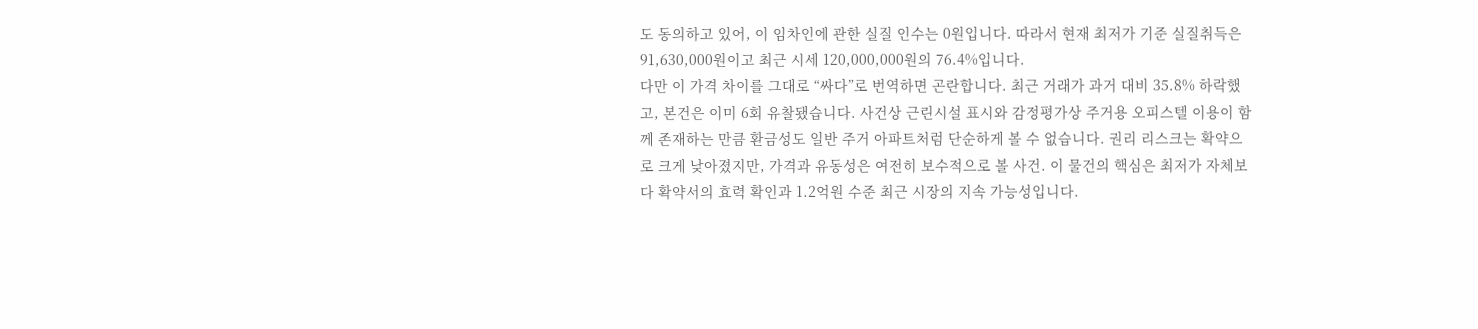도 동의하고 있어, 이 임차인에 관한 실질 인수는 0원입니다. 따라서 현재 최저가 기준 실질취득은 91,630,000원이고 최근 시세 120,000,000원의 76.4%입니다.
다만 이 가격 차이를 그대로 “싸다”로 번역하면 곤란합니다. 최근 거래가 과거 대비 35.8% 하락했고, 본건은 이미 6회 유찰됐습니다. 사건상 근린시설 표시와 감정평가상 주거용 오피스텔 이용이 함께 존재하는 만큼 환금성도 일반 주거 아파트처럼 단순하게 볼 수 없습니다. 권리 리스크는 확약으로 크게 낮아졌지만, 가격과 유동성은 여전히 보수적으로 볼 사건. 이 물건의 핵심은 최저가 자체보다 확약서의 효력 확인과 1.2억원 수준 최근 시장의 지속 가능성입니다.